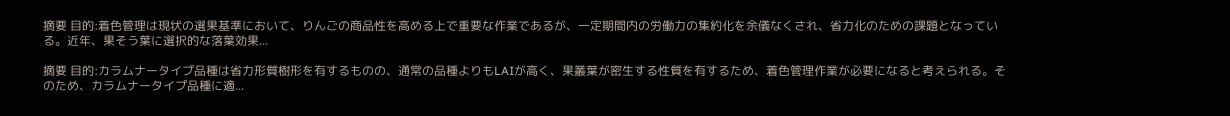摘要 目的:着色管理は現状の選果基準において、りんごの商品性を高める上で重要な作業であるが、一定期間内の労働力の集約化を余儀なくされ、省力化のための課題となっている。近年、果そう葉に選択的な落葉効果...

摘要 目的:カラムナータイプ品種は省力形質樹形を有するものの、通常の品種よりもLAIが高く、果叢葉が密生する性質を有するため、着色管理作業が必要になると考えられる。そのため、カラムナータイプ品種に適...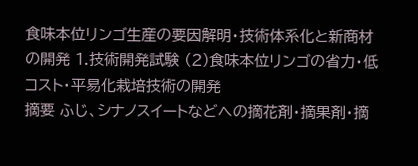食味本位リンゴ生産の要因解明・技術体系化と新商材の開発 1.技術開発試験 (2)食味本位リンゴの省力・低コスト・平易化栽培技術の開発
摘要 ふじ、シナノスイートなどへの摘花剤・摘果剤・摘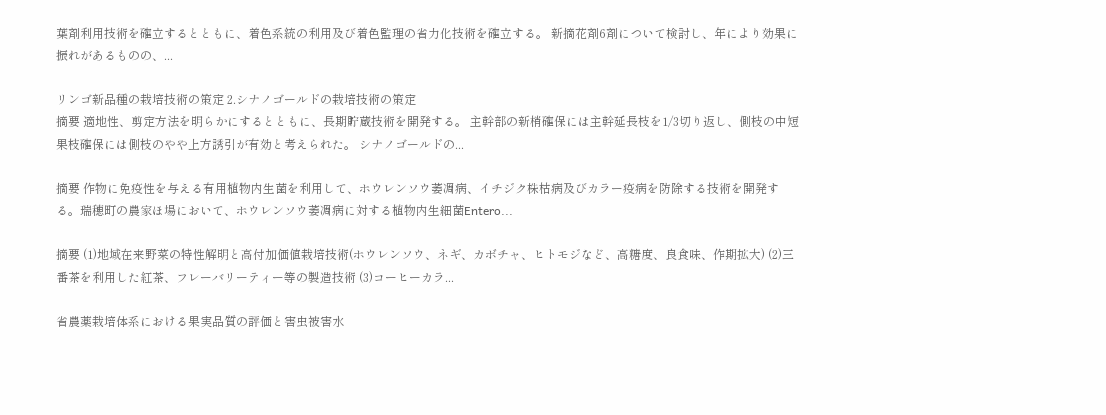葉剤利用技術を確立するとともに、着色系統の利用及び着色監理の省力化技術を確立する。 新摘花剤6剤について検討し、年により効果に振れがあるものの、...

リンゴ新品種の栽培技術の策定 2.シナノゴールドの栽培技術の策定
摘要 適地性、剪定方法を明らかにするとともに、長期貯蔵技術を開発する。 主幹部の新梢確保には主幹延長枝を1/3切り返し、側枝の中短果枝確保には側枝のやや上方誘引が有効と考えられた。 シナノゴールドの...

摘要 作物に免疫性を与える有用植物内生菌を利用して、ホウレンソウ萎凋病、イチジク株枯病及びカラー疫病を防除する技術を開発する。瑞穂町の農家ほ場において、ホウレンソウ萎凋病に対する植物内生細菌Entero...

摘要 (1)地域在来野菜の特性解明と高付加価値栽培技術(ホウレンソウ、ネギ、カボチャ、ヒトモジなど、高糖度、良食味、作期拡大) (2)三番茶を利用した紅茶、フレーバリーティー等の製造技術 (3)コーヒーカラ...

省農薬栽培体系における果実品質の評価と害虫被害水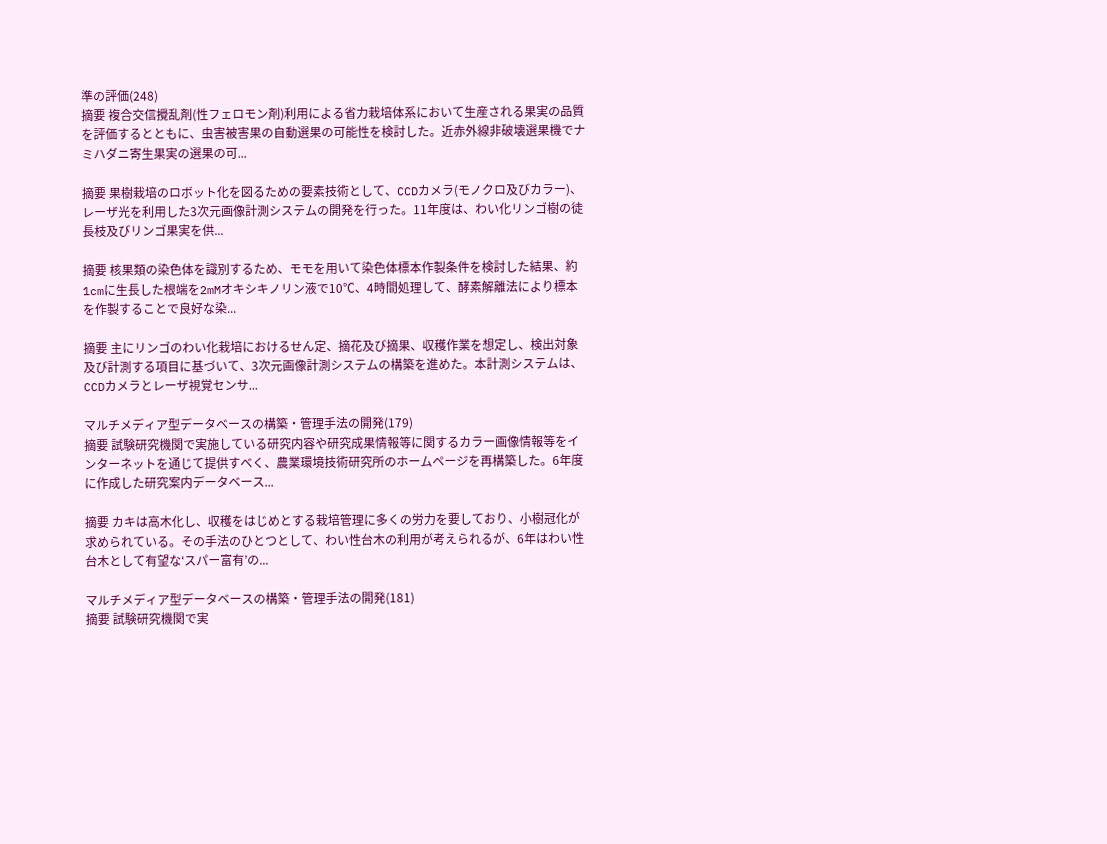準の評価(248)
摘要 複合交信攪乱剤(性フェロモン剤)利用による省力栽培体系において生産される果実の品質を評価するとともに、虫害被害果の自動選果の可能性を検討した。近赤外線非破壊選果機でナミハダニ寄生果実の選果の可...

摘要 果樹栽培のロボット化を図るための要素技術として、CCDカメラ(モノクロ及びカラー)、レーザ光を利用した3次元画像計測システムの開発を行った。11年度は、わい化リンゴ樹の徒長枝及びリンゴ果実を供...

摘要 核果類の染色体を識別するため、モモを用いて染色体標本作製条件を検討した結果、約1cmに生長した根端を2mMオキシキノリン液で10℃、4時間処理して、酵素解離法により標本を作製することで良好な染...

摘要 主にリンゴのわい化栽培におけるせん定、摘花及び摘果、収穫作業を想定し、検出対象及び計測する項目に基づいて、3次元画像計測システムの構築を進めた。本計測システムは、CCDカメラとレーザ視覚センサ...

マルチメディア型データベースの構築・管理手法の開発(179)
摘要 試験研究機関で実施している研究内容や研究成果情報等に関するカラー画像情報等をインターネットを通じて提供すべく、農業環境技術研究所のホームページを再構築した。6年度に作成した研究案内データベース...

摘要 カキは高木化し、収穫をはじめとする栽培管理に多くの労力を要しており、小樹冠化が求められている。その手法のひとつとして、わい性台木の利用が考えられるが、6年はわい性台木として有望な‘スパー富有’の...

マルチメディア型データベースの構築・管理手法の開発(181)
摘要 試験研究機関で実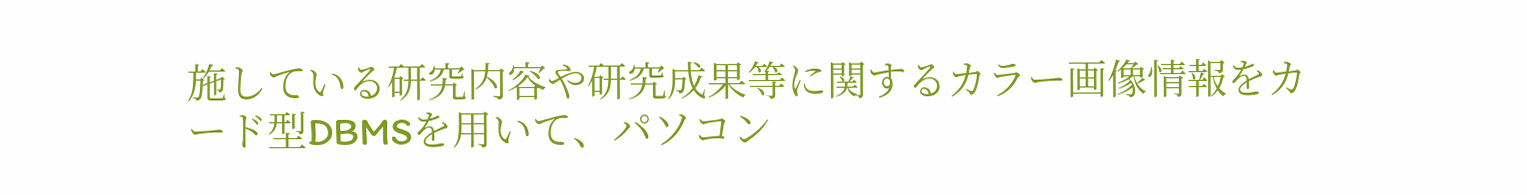施している研究内容や研究成果等に関するカラー画像情報をカード型DBMSを用いて、パソコン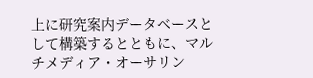上に研究案内データベースとして構築するとともに、マルチメディア・オーサリン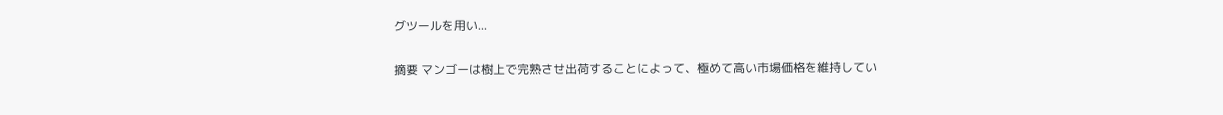グツールを用い...

摘要 マンゴーは樹上で完熟させ出荷することによって、極めて高い市場価格を維持してい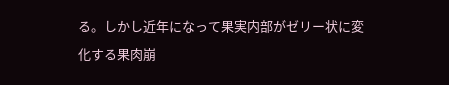る。しかし近年になって果実内部がゼリー状に変化する果肉崩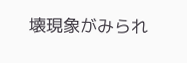壊現象がみられ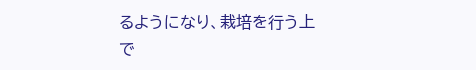るようになり、栽培を行う上で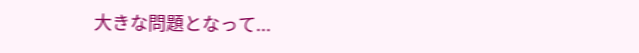大きな問題となって...